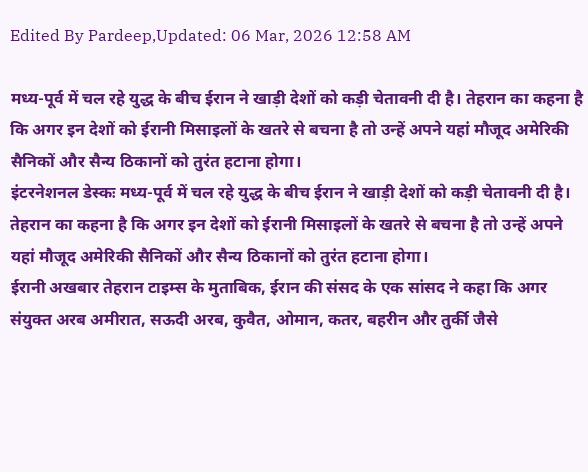Edited By Pardeep,Updated: 06 Mar, 2026 12:58 AM

मध्य-पूर्व में चल रहे युद्ध के बीच ईरान ने खाड़ी देशों को कड़ी चेतावनी दी है। तेहरान का कहना है कि अगर इन देशों को ईरानी मिसाइलों के खतरे से बचना है तो उन्हें अपने यहां मौजूद अमेरिकी सैनिकों और सैन्य ठिकानों को तुरंत हटाना होगा।
इंटरनेशनल डेस्कः मध्य-पूर्व में चल रहे युद्ध के बीच ईरान ने खाड़ी देशों को कड़ी चेतावनी दी है। तेहरान का कहना है कि अगर इन देशों को ईरानी मिसाइलों के खतरे से बचना है तो उन्हें अपने यहां मौजूद अमेरिकी सैनिकों और सैन्य ठिकानों को तुरंत हटाना होगा।
ईरानी अखबार तेहरान टाइम्स के मुताबिक, ईरान की संसद के एक सांसद ने कहा कि अगर संयुक्त अरब अमीरात, सऊदी अरब, कुवैत, ओमान, कतर, बहरीन और तुर्की जैसे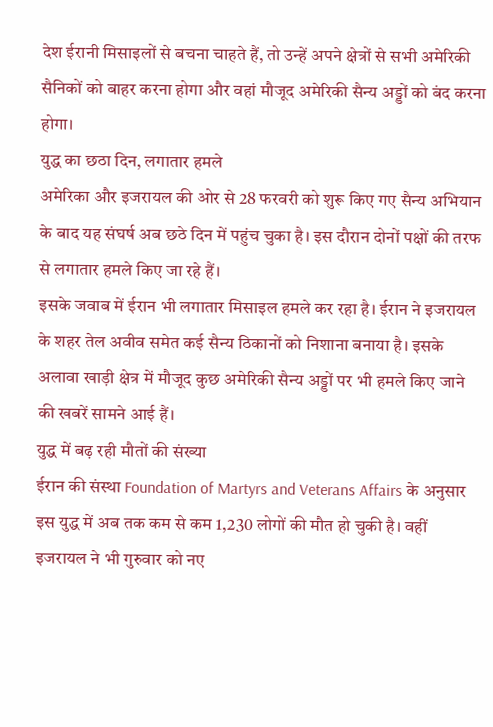देश ईरानी मिसाइलों से बचना चाहते हैं, तो उन्हें अपने क्षेत्रों से सभी अमेरिकी सैनिकों को बाहर करना होगा और वहां मौजूद अमेरिकी सैन्य अड्डों को बंद करना होगा।
युद्ध का छठा दिन, लगातार हमले
अमेरिका और इजरायल की ओर से 28 फरवरी को शुरू किए गए सैन्य अभियान के बाद यह संघर्ष अब छठे दिन में पहुंच चुका है। इस दौरान दोनों पक्षों की तरफ से लगातार हमले किए जा रहे हैं।
इसके जवाब में ईरान भी लगातार मिसाइल हमले कर रहा है। ईरान ने इजरायल के शहर तेल अवीव समेत कई सैन्य ठिकानों को निशाना बनाया है। इसके अलावा खाड़ी क्षेत्र में मौजूद कुछ अमेरिकी सैन्य अड्डों पर भी हमले किए जाने की खबरें सामने आई हैं।
युद्ध में बढ़ रही मौतों की संख्या
ईरान की संस्था Foundation of Martyrs and Veterans Affairs के अनुसार इस युद्ध में अब तक कम से कम 1,230 लोगों की मौत हो चुकी है। वहीं इजरायल ने भी गुरुवार को नए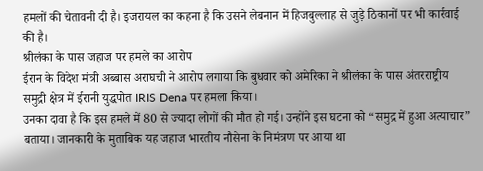हमलों की चेतावनी दी है। इजरायल का कहना है कि उसने लेबनान में हिजबुल्लाह से जुड़े ठिकानों पर भी कार्रवाई की है।
श्रीलंका के पास जहाज पर हमले का आरोप
ईरान के विदेश मंत्री अब्बास अराघची ने आरोप लगाया कि बुधवार को अमेरिका ने श्रीलंका के पास अंतरराष्ट्रीय समुद्री क्षेत्र में ईरानी युद्धपोत IRIS Dena पर हमला किया।
उनका दावा है कि इस हमले में 80 से ज्यादा लोगों की मौत हो गई। उन्होंने इस घटना को “समुद्र में हुआ अत्याचार” बताया। जानकारी के मुताबिक यह जहाज भारतीय नौसेना के निमंत्रण पर आया था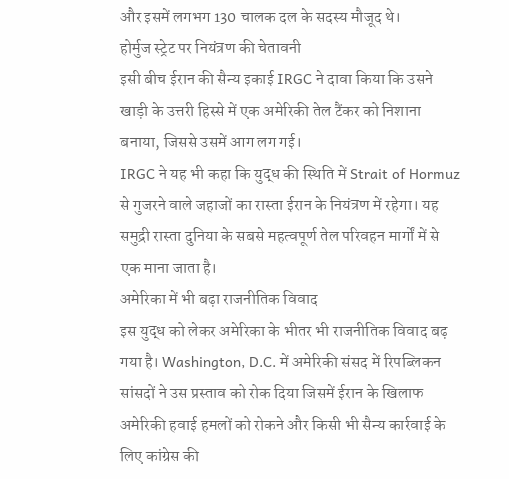और इसमें लगभग 130 चालक दल के सदस्य मौजूद थे।
होर्मुज स्ट्रेट पर नियंत्रण की चेतावनी
इसी बीच ईरान की सैन्य इकाई IRGC ने दावा किया कि उसने खाड़ी के उत्तरी हिस्से में एक अमेरिकी तेल टैंकर को निशाना बनाया, जिससे उसमें आग लग गई।
IRGC ने यह भी कहा कि युद्ध की स्थिति में Strait of Hormuz से गुजरने वाले जहाजों का रास्ता ईरान के नियंत्रण में रहेगा। यह समुद्री रास्ता दुनिया के सबसे महत्वपूर्ण तेल परिवहन मार्गों में से एक माना जाता है।
अमेरिका में भी बढ़ा राजनीतिक विवाद
इस युद्ध को लेकर अमेरिका के भीतर भी राजनीतिक विवाद बढ़ गया है। Washington, D.C. में अमेरिकी संसद में रिपब्लिकन सांसदों ने उस प्रस्ताव को रोक दिया जिसमें ईरान के खिलाफ अमेरिकी हवाई हमलों को रोकने और किसी भी सैन्य कार्रवाई के लिए कांग्रेस की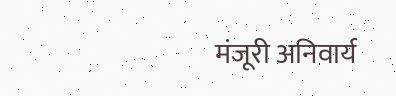मंजूरी अनिवार्य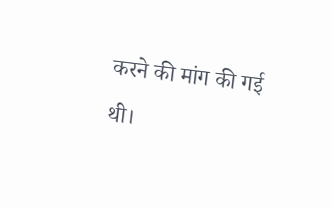करने की मांग की गई थी।